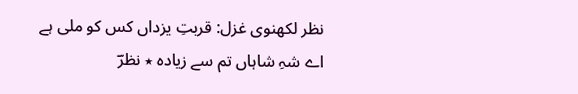نظر لکھنوی غزل: قربتِ یزداں کس کو ملی ہے اے شہِ شاہاں تم سے زیادہ ٭ نظرؔ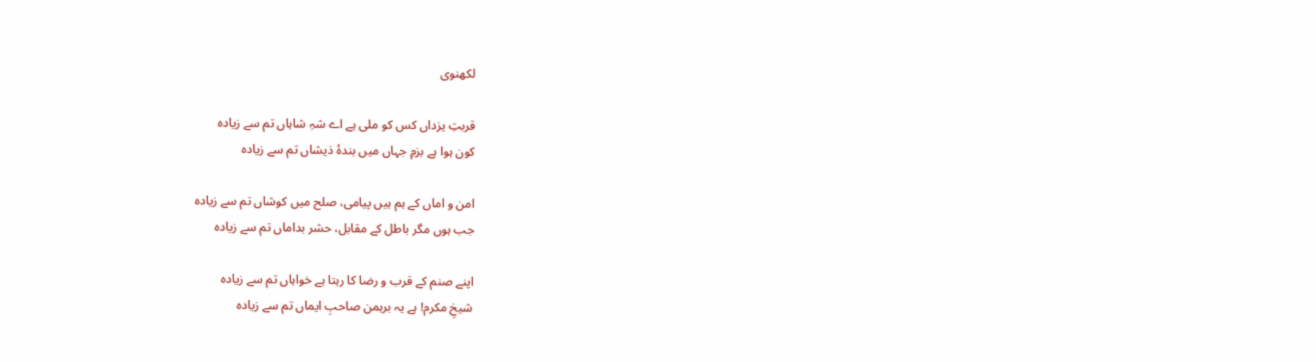لکھنوی

قربتِ یزداں کس کو ملی ہے اے شہِ شاہاں تم سے زیادہ
کون ہوا ہے بزمِ جہاں میں بندۂ ذیشاں تم سے زیادہ

امن و اماں کے ہم ہیں پیامی، صلح میں کوشاں تم سے زیادہ
جب ہوں مگر باطل کے مقابل، حشر بداماں تم سے زیادہ

اپنے صنم کے قرب و رضا کا رہتا ہے خواہاں تم سے زیادہ
شیخِ مکرم! ہے یہ برہمن صاحبِ ایماں تم سے زیادہ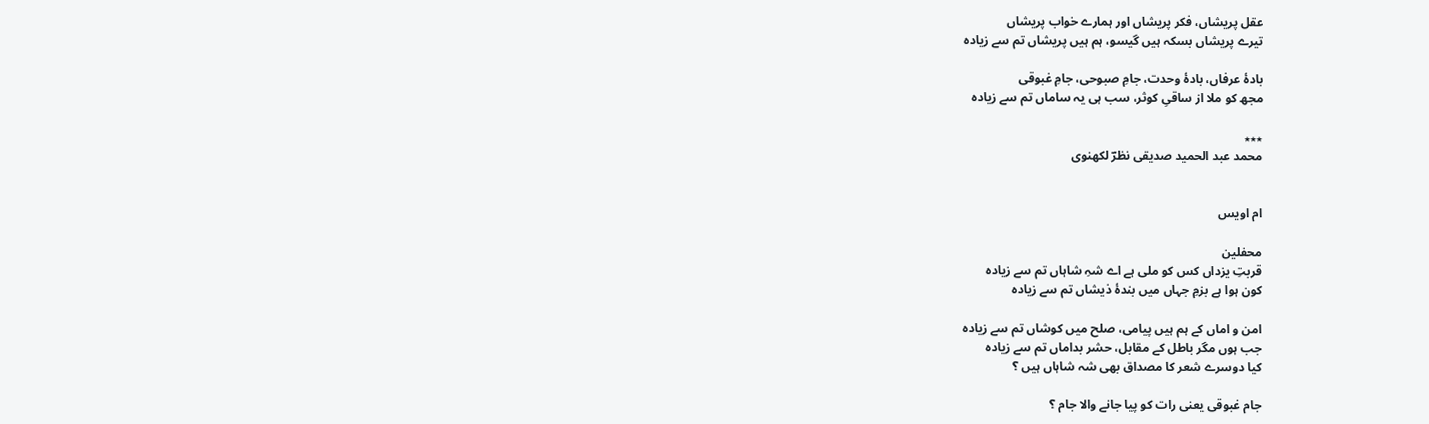عقل پریشاں، فکر پریشاں اور ہمارے خواب پریشاں
تیرے پریشاں بسکہ ہیں گیسو، ہم ہیں پریشاں تم سے زیادہ

بادۂ عرفاں، بادۂ وحدت، جامِ صبوحی، جامِ غبوقی
مجھ کو ملا از ساقیِ کوثر، سب ہی یہ ساماں تم سے زیادہ

٭٭٭
محمد عبد الحمید صدیقی نظرؔ لکھنوی


ام اویس

محفلین
قربتِ یزداں کس کو ملی ہے اے شہِ شاہاں تم سے زیادہ
کون ہوا ہے بزمِ جہاں میں بندۂ ذیشاں تم سے زیادہ

امن و اماں کے ہم ہیں پیامی، صلح میں کوشاں تم سے زیادہ
جب ہوں مگر باطل کے مقابل، حشر بداماں تم سے زیادہ
کیا دوسرے شعر کا مصداق بھی شہ شاہاں ہیں ؟

جام غبوقی یعنی رات کو پیا جانے والا جام ؟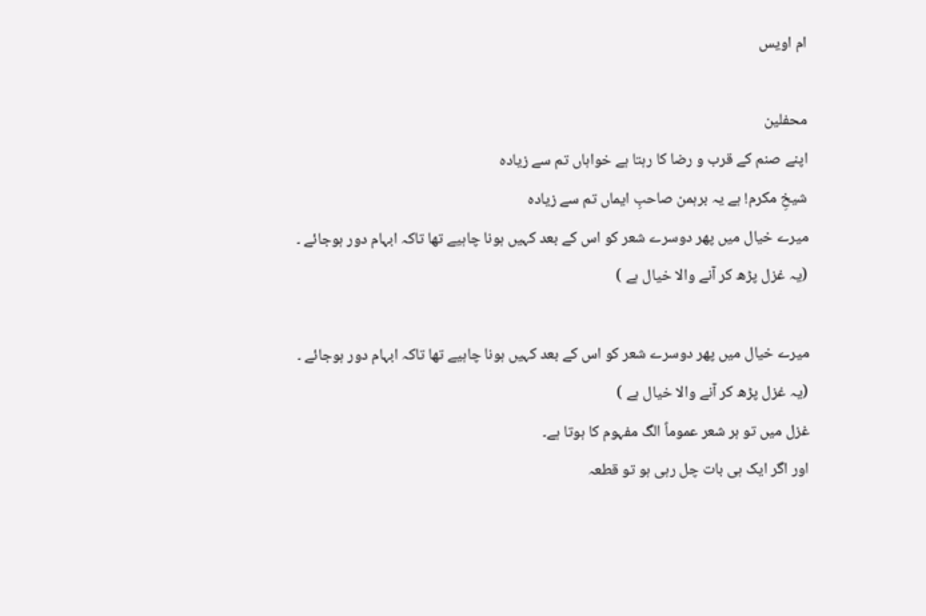ام اویس

محفلین
اپنے صنم کے قرب و رضا کا رہتا ہے خواہاں تم سے زیادہ
شیخِ مکرم! ہے یہ برہمن صاحبِ ایماں تم سے زیادہ
میرے خیال میں پھر دوسرے شعر کو اس کے بعد کہیں ہونا چاہیے تھا تاکہ ابہام دور ہوجائے ۔
(یہ غزل پڑھ کر آنے والا خیال ہے )

میرے خیال میں پھر دوسرے شعر کو اس کے بعد کہیں ہونا چاہیے تھا تاکہ ابہام دور ہوجائے ۔
(یہ غزل پڑھ کر آنے والا خیال ہے )
غزل میں تو ہر شعر عموماً الگ مفہوم کا ہوتا ہے۔
اور اگر ایک ہی بات چل رہی ہو تو قطعہ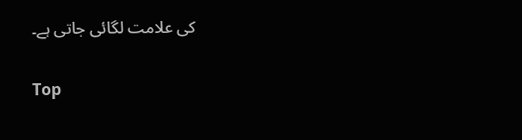کی علامت لگائی جاتی ہے۔

Top